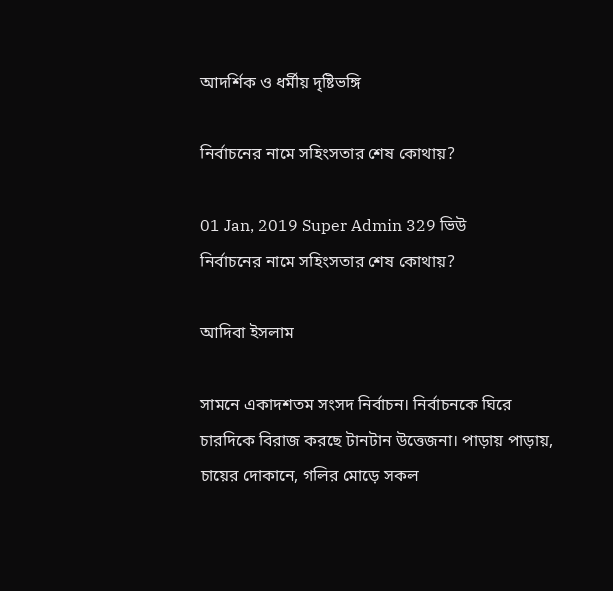আদর্শিক ও ধর্মীয় দৃষ্টিভঙ্গি

নির্বাচনের নামে সহিংসতার শেষ কোথায়?

01 Jan, 2019 Super Admin 329 ভিউ
নির্বাচনের নামে সহিংসতার শেষ কোথায়?

আদিবা ইসলাম

সামনে একাদশতম সংসদ নির্বাচন। নির্বাচনকে ঘিরে চারদিকে বিরাজ করছে টানটান উত্তেজনা। পাড়ায় পাড়ায়, চায়ের দোকানে, গলির মোড়ে সকল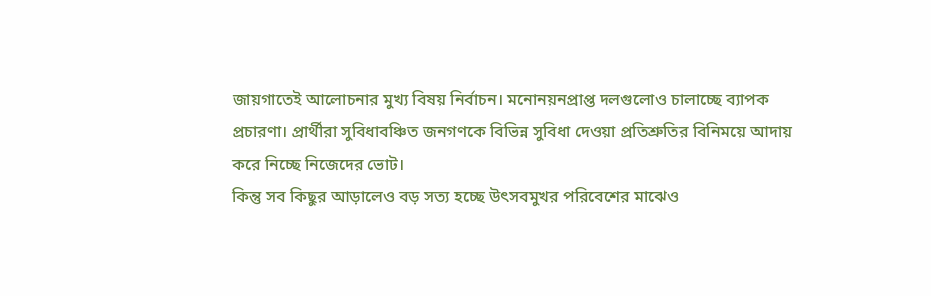জায়গাতেই আলোচনার মুখ্য বিষয় নির্বাচন। মনোনয়নপ্রাপ্ত দলগুলোও চালাচ্ছে ব্যাপক প্রচারণা। প্রার্থীরা সুবিধাবঞ্চিত জনগণকে বিভিন্ন সুবিধা দেওয়া প্রতিশ্রুতির বিনিময়ে আদায় করে নিচ্ছে নিজেদের ভোট।
কিন্তু সব কিছুর আড়ালেও বড় সত্য হচ্ছে উৎসবমুখর পরিবেশের মাঝেও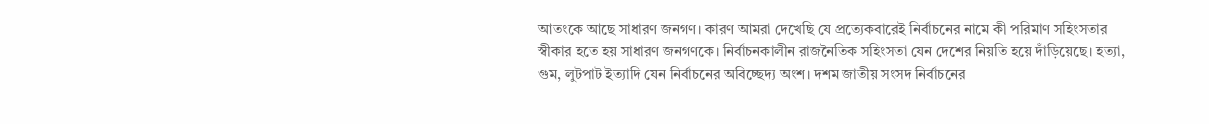আতংকে আছে সাধারণ জনগণ। কারণ আমরা দেখেছি যে প্রত্যেকবারেই নির্বাচনের নামে কী পরিমাণ সহিংসতার স্বীকার হতে হয় সাধারণ জনগণকে। নির্বাচনকালীন রাজনৈতিক সহিংসতা যেন দেশের নিয়তি হয়ে দাঁড়িয়েছে। হত্যা, গুম, লুটপাট ইত্যাদি যেন নির্বাচনের অবিচ্ছেদ্য অংশ। দশম জাতীয় সংসদ নির্বাচনের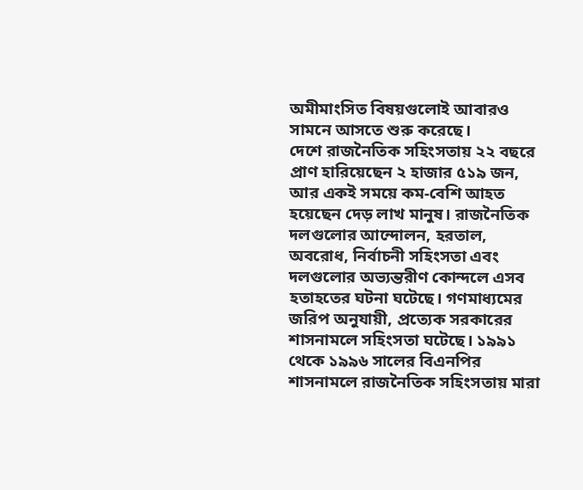অমীমাংসিত বিষয়গুলোই আবারও সামনে আসতে শুরু করেছে।
দেশে রাজনৈতিক সহিংসতায় ২২ বছরে প্রাণ হারিয়েছেন ২ হাজার ৫১৯ জন, আর একই সময়ে কম-বেশি আহত হয়েছেন দেড় লাখ মানুষ। রাজনৈতিক দলগুলোর আন্দোলন, হরতাল, অবরোধ, নির্বাচনী সহিংসতা এবং দলগুলোর অভ্যন্তরীণ কোন্দলে এসব হতাহতের ঘটনা ঘটেছে। গণমাধ্যমের জরিপ অনুযায়ী, প্রত্যেক সরকারের শাসনামলে সহিংসতা ঘটেছে। ১৯৯১ থেকে ১৯৯৬ সালের বিএনপির শাসনামলে রাজনৈতিক সহিংসতায় মারা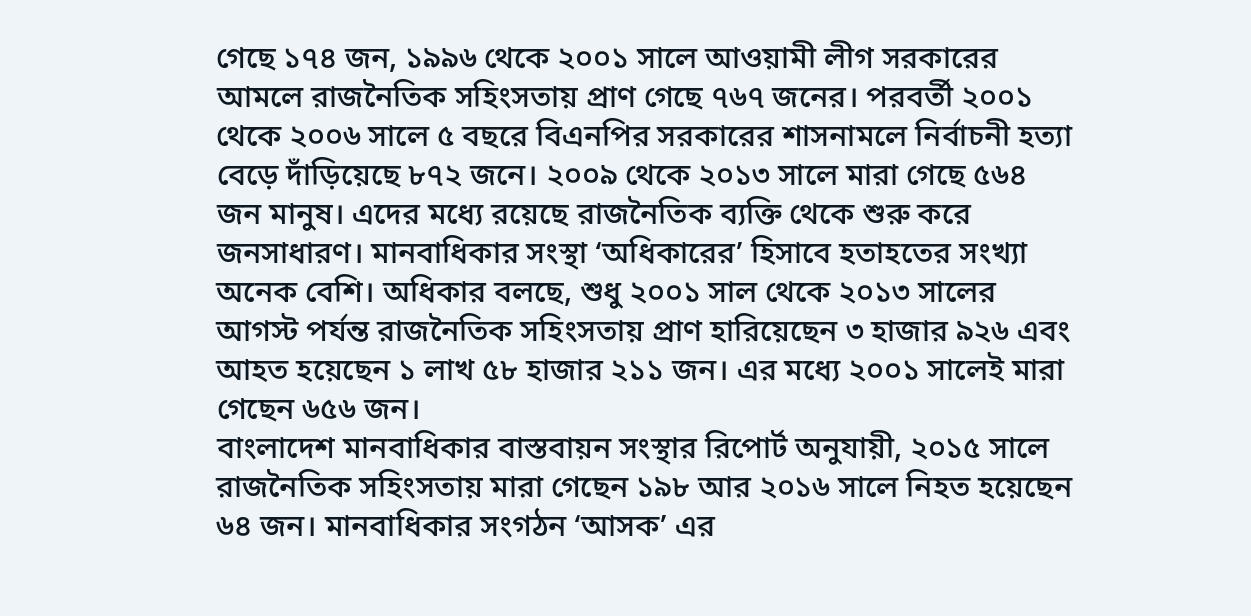গেছে ১৭৪ জন, ১৯৯৬ থেকে ২০০১ সালে আওয়ামী লীগ সরকারের আমলে রাজনৈতিক সহিংসতায় প্রাণ গেছে ৭৬৭ জনের। পরবর্তী ২০০১ থেকে ২০০৬ সালে ৫ বছরে বিএনপির সরকারের শাসনামলে নির্বাচনী হত্যা বেড়ে দাঁড়িয়েছে ৮৭২ জনে। ২০০৯ থেকে ২০১৩ সালে মারা গেছে ৫৬৪ জন মানুষ। এদের মধ্যে রয়েছে রাজনৈতিক ব্যক্তি থেকে শুরু করে জনসাধারণ। মানবাধিকার সংস্থা ‘অধিকারের’ হিসাবে হতাহতের সংখ্যা অনেক বেশি। অধিকার বলছে, শুধু ২০০১ সাল থেকে ২০১৩ সালের আগস্ট পর্যন্ত রাজনৈতিক সহিংসতায় প্রাণ হারিয়েছেন ৩ হাজার ৯২৬ এবং আহত হয়েছেন ১ লাখ ৫৮ হাজার ২১১ জন। এর মধ্যে ২০০১ সালেই মারা গেছেন ৬৫৬ জন।
বাংলাদেশ মানবাধিকার বাস্তবায়ন সংস্থার রিপোর্ট অনুযায়ী, ২০১৫ সালে রাজনৈতিক সহিংসতায় মারা গেছেন ১৯৮ আর ২০১৬ সালে নিহত হয়েছেন ৬৪ জন। মানবাধিকার সংগঠন ‘আসক’ এর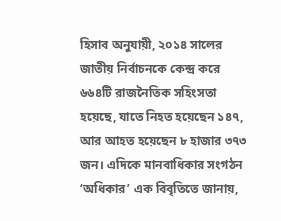হিসাব অনুযায়ী, ২০১৪ সালের জাতীয় নির্বাচনকে কেন্দ্র করে ৬৬৪টি রাজনৈতিক সহিংসতা হয়েছে, যাতে নিহত হয়েছেন ১৪৭, আর আহত হয়েছেন ৮ হাজার ৩৭৩ জন। এদিকে মানবাধিকার সংগঠন ‘অধিকার’ এক বিবৃতিতে জানায়,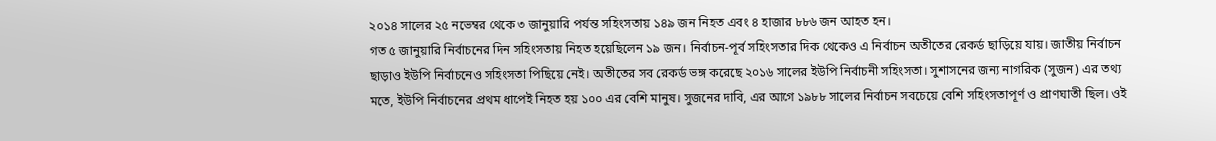২০১৪ সালের ২৫ নভেম্বর থেকে ৩ জানুয়ারি পর্যন্ত সহিংসতায় ১৪৯ জন নিহত এবং ৪ হাজার ৮৮৬ জন আহত হন।
গত ৫ জানুয়ারি নির্বাচনের দিন সহিংসতায় নিহত হয়েছিলেন ১৯ জন। নির্বাচন-পূর্ব সহিংসতার দিক থেকেও এ নির্বাচন অতীতের রেকর্ড ছাড়িয়ে যায়। জাতীয় নির্বাচন ছাড়াও ইউপি নির্বাচনেও সহিংসতা পিছিয়ে নেই। অতীতের সব রেকর্ড ভঙ্গ করেছে ২০১৬ সালের ইউপি নির্বাচনী সহিংসতা। সুশাসনের জন্য নাগরিক (সুজন) এর তথ্য মতে, ইউপি নির্বাচনের প্রথম ধাপেই নিহত হয় ১০০ এর বেশি মানুষ। সুজনের দাবি, এর আগে ১৯৮৮ সালের নির্বাচন সবচেয়ে বেশি সহিংসতাপূর্ণ ও প্রাণঘাতী ছিল। ওই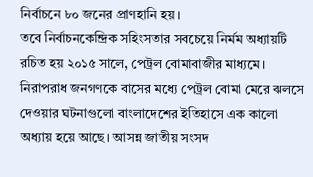নির্বাচনে ৮০ জনের প্রাণহানি হয়।
তবে নির্বাচনকেন্দ্রিক সহিংসতার সবচেয়ে নির্মম অধ্যায়টি রচিত হয় ২০১৫ সালে, পেট্রল বোমাবাজীর মাধ্যমে। নিরাপরাধ জনগণকে বাসের মধ্যে পেট্রল বোমা মেরে ঝলসে দেওয়ার ঘটনাগুলো বাংলাদেশের ইতিহাসে এক কালো অধ্যায় হয়ে আছে। আসন্ন জাতীয় সংসদ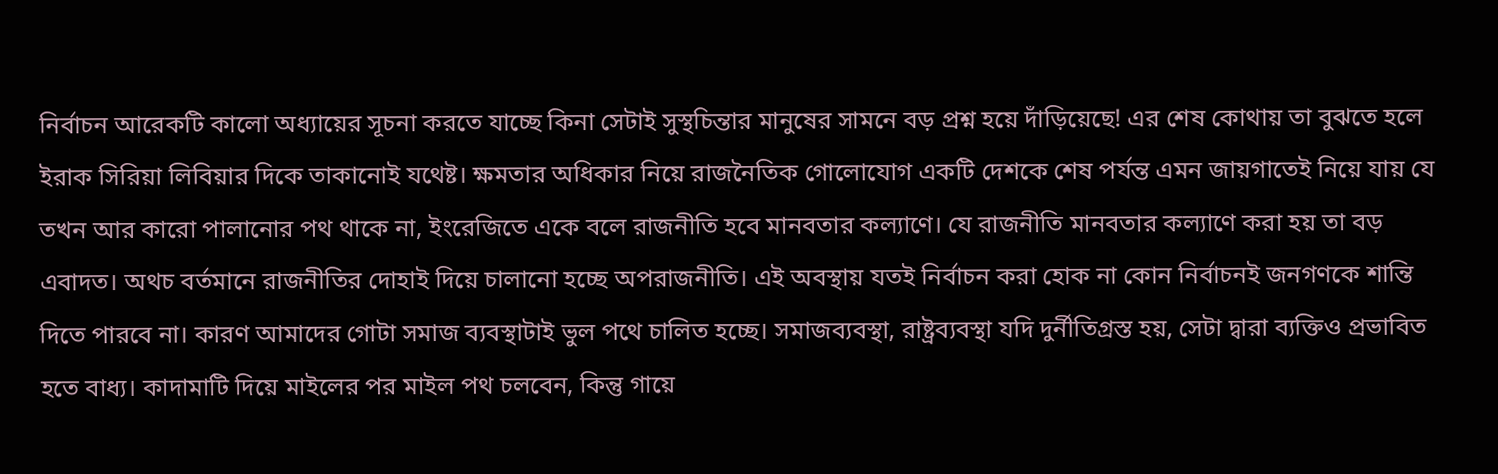নির্বাচন আরেকটি কালো অধ্যায়ের সূচনা করতে যাচ্ছে কিনা সেটাই সুস্থচিন্তার মানুষের সামনে বড় প্রশ্ন হয়ে দাঁড়িয়েছে! এর শেষ কোথায় তা বুঝতে হলে ইরাক সিরিয়া লিবিয়ার দিকে তাকানোই যথেষ্ট। ক্ষমতার অধিকার নিয়ে রাজনৈতিক গোলোযোগ একটি দেশকে শেষ পর্যন্ত এমন জায়গাতেই নিয়ে যায় যে তখন আর কারো পালানোর পথ থাকে না, ইংরেজিতে একে বলে রাজনীতি হবে মানবতার কল্যাণে। যে রাজনীতি মানবতার কল্যাণে করা হয় তা বড় এবাদত। অথচ বর্তমানে রাজনীতির দোহাই দিয়ে চালানো হচ্ছে অপরাজনীতি। এই অবস্থায় যতই নির্বাচন করা হোক না কোন নির্বাচনই জনগণকে শান্তি দিতে পারবে না। কারণ আমাদের গোটা সমাজ ব্যবস্থাটাই ভুল পথে চালিত হচ্ছে। সমাজব্যবস্থা, রাষ্ট্রব্যবস্থা যদি দুর্নীতিগ্রস্ত হয়, সেটা দ্বারা ব্যক্তিও প্রভাবিত হতে বাধ্য। কাদামাটি দিয়ে মাইলের পর মাইল পথ চলবেন, কিন্তু গায়ে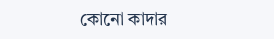কোনো কাদার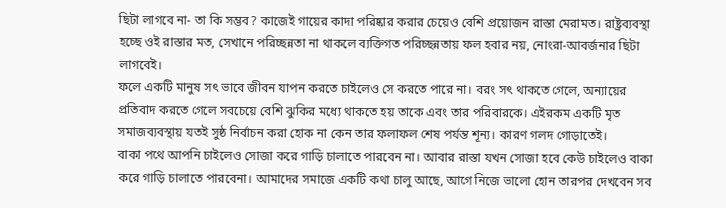ছিটা লাগবে না- তা কি সম্ভব? কাজেই গায়ের কাদা পরিষ্কার করার চেয়েও বেশি প্রয়োজন রাস্তা মেরামত। রাষ্ট্রব্যবস্থা হচ্ছে ওই রাস্তার মত, সেখানে পরিচ্ছন্নতা না থাকলে ব্যক্তিগত পরিচ্ছন্নতায় ফল হবার নয়, নোংরা-আবর্জনার ছিটা লাগবেই।
ফলে একটি মানুষ সৎ ভাবে জীবন যাপন করতে চাইলেও সে করতে পারে না। বরং সৎ থাকতে গেলে, অন্যায়ের প্রতিবাদ করতে গেলে সবচেয়ে বেশি ঝুকির মধ্যে থাকতে হয় তাকে এবং তার পরিবারকে। এইরকম একটি মৃত সমাজব্যবস্থায় যতই সুষ্ঠ নির্বাচন করা হোক না কেন তার ফলাফল শেষ পর্যন্ত শূন্য। কারণ গলদ গোড়াতেই।
বাকা পথে আপনি চাইলেও সোজা করে গাড়ি চালাতে পারবেন না। আবার রাস্তা যখন সোজা হবে কেউ চাইলেও বাকা করে গাড়ি চালাতে পারবেনা। আমাদের সমাজে একটি কথা চালু আছে, আগে নিজে ভালো হোন তারপর দেখবেন সব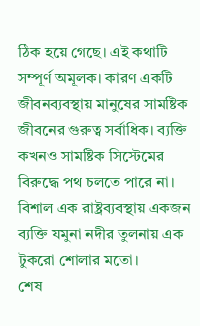ঠিক হয়ে গেছে। এই কথাটি সম্পূর্ণ অমূলক। কারণ একটি জীবনব্যবস্থায় মানুষের সামষ্টিক জীবনের গুরুত্ব সর্বাধিক। ব্যক্তি কখনও সামষ্টিক সিস্টেমের বিরুদ্ধে পথ চলতে পারে না। বিশাল এক রাষ্ট্রব্যবস্থায় একজন ব্যক্তি যমুনা নদীর তুলনায় এক টুকরো শোলার মতো।
শেষ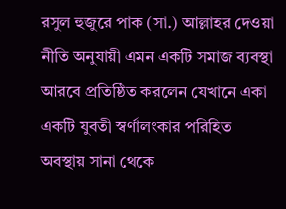রসুল হুজুরে পাক (সা.) আল্লাহর দেওয়া নীতি অনুযায়ী এমন একটি সমাজ ব্যবস্থা আরবে প্রতিষ্ঠিত করলেন যেখানে একা একটি যুবতী স্বর্ণালংকার পরিহিত অবস্থায় সানা থেকে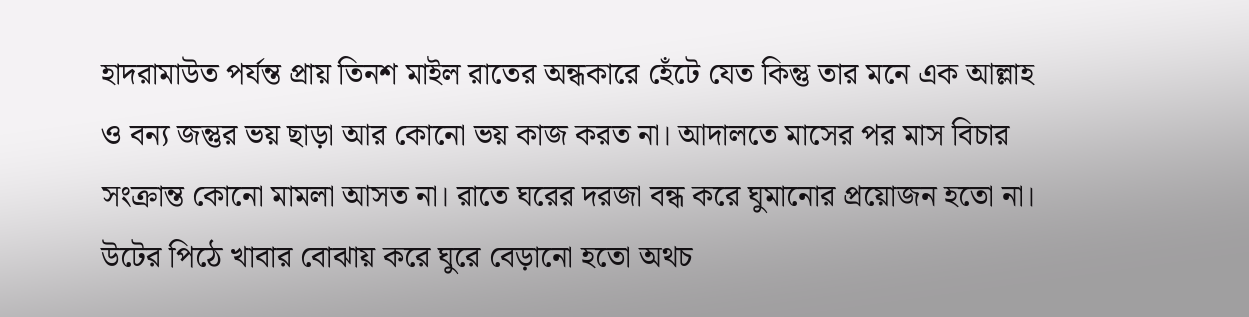হাদরামাউত পর্যন্ত প্রায় তিনশ মাইল রাতের অন্ধকারে হেঁটে যেত কিন্তু তার মনে এক আল্লাহ ও বন্য জন্তুর ভয় ছাড়া আর কোনো ভয় কাজ করত না। আদালতে মাসের পর মাস বিচার সংক্রান্ত কোনো মামলা আসত না। রাতে ঘরের দরজা বন্ধ করে ঘুমানোর প্রয়োজন হতো না। উটের পিঠে খাবার বোঝায় করে ঘুরে বেড়ানো হতো অথচ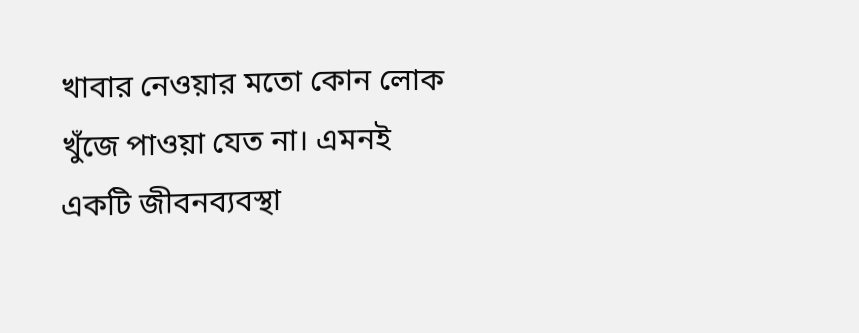খাবার নেওয়ার মতো কোন লোক খুঁজে পাওয়া যেত না। এমনই একটি জীবনব্যবস্থা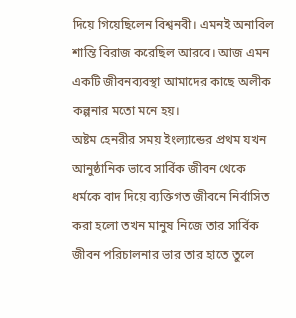দিয়ে গিয়েছিলেন বিশ্বনবী। এমনই অনাবিল শান্তি বিরাজ করেছিল আরবে। আজ এমন একটি জীবনব্যবস্থা আমাদের কাছে অলীক কল্পনার মতো মনে হয়।
অষ্টম হেনরীর সময় ইংল্যান্ডের প্রথম যখন আনুষ্ঠানিক ভাবে সার্বিক জীবন থেকে ধর্মকে বাদ দিয়ে ব্যক্তিগত জীবনে নির্বাসিত করা হলো তখন মানুষ নিজে তার সার্বিক জীবন পরিচালনার ভার তার হাতে তুলে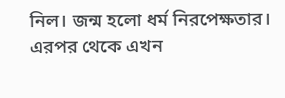নিল। জন্ম হলো ধর্ম নিরপেক্ষতার। এরপর থেকে এখন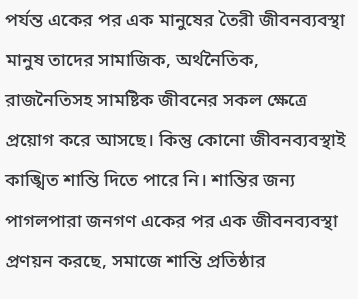পর্যন্ত একের পর এক মানুষের তৈরী জীবনব্যবস্থা মানুষ তাদের সামাজিক, অর্থনৈতিক, রাজনৈতিসহ সামষ্টিক জীবনের সকল ক্ষেত্রে প্রয়োগ করে আসছে। কিন্তু কোনো জীবনব্যবস্থাই কাঙ্খিত শান্তি দিতে পারে নি। শান্তির জন্য পাগলপারা জনগণ একের পর এক জীবনব্যবস্থা প্রণয়ন করছে, সমাজে শান্তি প্রতিষ্ঠার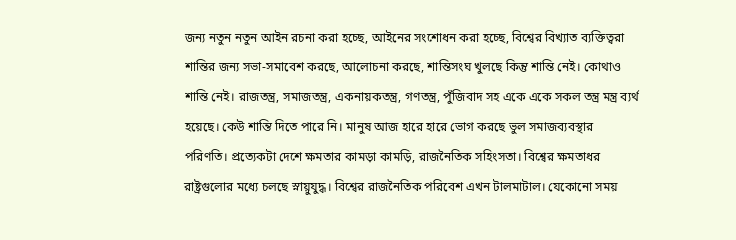জন্য নতুন নতুন আইন রচনা করা হচ্ছে, আইনের সংশোধন করা হচ্ছে, বিশ্বের বিখ্যাত ব্যক্তিত্বরা শান্তির জন্য সভা-সমাবেশ করছে, আলোচনা করছে, শান্তিসংঘ খুলছে কিন্তু শান্তি নেই। কোথাও শান্তি নেই। রাজতন্ত্র, সমাজতন্ত্র, একনায়কতন্ত্র, গণতন্ত্র, পুঁজিবাদ সহ একে একে সকল তন্ত্র মন্ত্র ব্যর্থ হয়েছে। কেউ শান্তি দিতে পারে নি। মানুষ আজ হারে হারে ভোগ করছে ভুল সমাজব্যবস্থার পরিণতি। প্রত্যেকটা দেশে ক্ষমতার কামড়া কামড়ি, রাজনৈতিক সহিংসতা। বিশ্বের ক্ষমতাধর রাষ্ট্রগুলোর মধ্যে চলছে স্নায়ুযুদ্ধ। বিশ্বের রাজনৈতিক পরিবেশ এখন টালমাটাল। যেকোনো সময়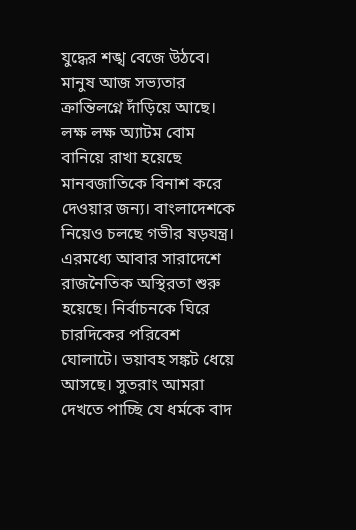যুদ্ধের শঙ্খ বেজে উঠবে। মানুষ আজ সভ্যতার ক্রান্তিলগ্নে দাঁড়িয়ে আছে। লক্ষ লক্ষ অ্যাটম বোম বানিয়ে রাখা হয়েছে মানবজাতিকে বিনাশ করে দেওয়ার জন্য। বাংলাদেশকে নিয়েও চলছে গভীর ষড়যন্ত্র। এরমধ্যে আবার সারাদেশে রাজনৈতিক অস্থিরতা শুরু হয়েছে। নির্বাচনকে ঘিরে চারদিকের পরিবেশ ঘোলাটে। ভয়াবহ সঙ্কট ধেয়ে আসছে। সুতরাং আমরা দেখতে পাচ্ছি যে ধর্মকে বাদ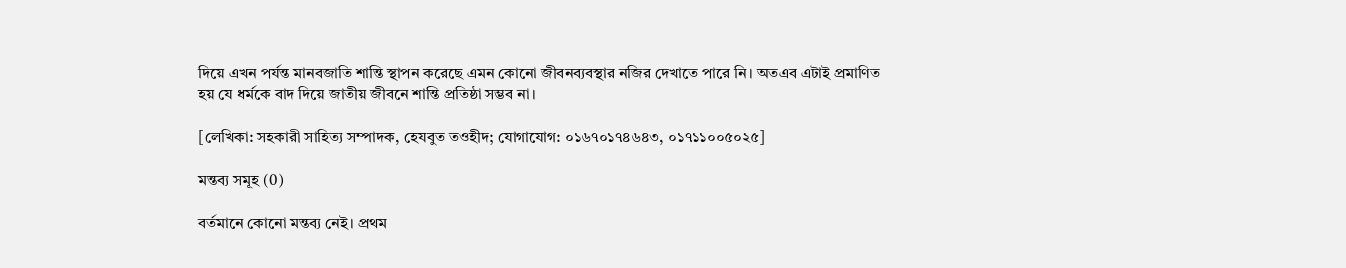দিয়ে এখন পর্যন্ত মানবজাতি শান্তি স্থাপন করেছে এমন কোনো জীবনব্যবস্থার নজির দেখাতে পারে নি। অতএব এটাই প্রমাণিত হয় যে ধর্মকে বাদ দিয়ে জাতীয় জীবনে শান্তি প্রতিষ্ঠা সম্ভব না।

[লেখিকা: সহকারী সাহিত্য সম্পাদক, হেযবুত তওহীদ; যোগাযোগ: ০১৬৭০১৭৪৬৪৩, ০১৭১১০০৫০২৫]

মন্তব্য সমূহ (0)

বর্তমানে কোনো মন্তব্য নেই। প্রথম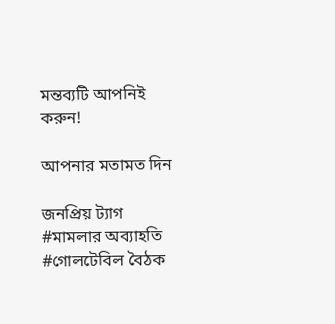মন্তব্যটি আপনিই করুন!

আপনার মতামত দিন

জনপ্রিয় ট্যাগ
#মামলার অব্যাহতি #গোলটেবিল বৈঠক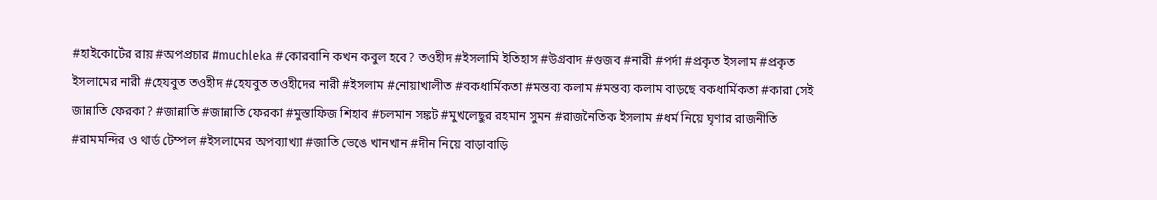#হাইকোর্টের রায় #অপপ্রচার #muchleka #কোরবানি কখন কবুল হবে? তওহীদ #ইসলামি ইতিহাস #উগ্রবাদ #গুজব #নারী #পর্দা #প্রকৃত ইসলাম #প্রকৃত ইসলামের নারী #হেযবুত তওহীদ #হেযবুত তওহীদের নারী #ইসলাম #নোয়াখালীত #বকধার্মিকতা #মন্তব্য কলাম #মন্তব্য কলাম বাড়ছে বকধার্মিকতা #কারা সেই জান্নাতি ফেরকা? #জান্নাতি #জান্নাতি ফেরকা #মুস্তাফিজ শিহাব #চলমান সঙ্কট #মুখলেছুর রহমান সুমন #রাজনৈতিক ইসলাম #ধর্ম নিয়ে ঘৃণার রাজনীতি #রামমন্দির ও থার্ড টেম্পল #ইসলামের অপব্যাখ্যা #জাতি ভেঙে খানখান #দীন নিয়ে বাড়াবাড়ি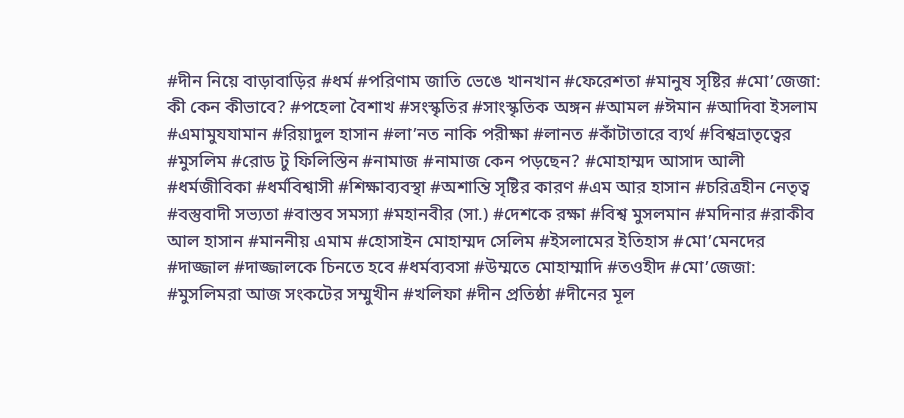#দীন নিয়ে বাড়াবাড়ির #ধর্ম #পরিণাম জাতি ভেঙে খানখান #ফেরেশতা #মানুষ সৃষ্টির #মো’জেজা: কী কেন কীভাবে? #পহেলা বৈশাখ #সংস্কৃতির #সাংস্কৃতিক অঙ্গন #আমল #ঈমান #আদিবা ইসলাম #এমামুযযামান #রিয়াদুল হাসান #লা’নত নাকি পরীক্ষা #লানত #কাঁটাতারে ব্যর্থ #বিশ্বভ্রাতৃত্বের #মুসলিম #রোড টু ফিলিস্তিন #নামাজ #নামাজ কেন পড়ছেন? #মোহাম্মদ আসাদ আলী #ধর্মজীবিকা #ধর্মবিশ্বাসী #শিক্ষাব্যবস্থা #অশান্তি সৃষ্টির কারণ #এম আর হাসান #চরিত্রহীন নেতৃত্ব #বস্তুবাদী সভ্যতা #বাস্তব সমস্যা #মহানবীর (সা.) #দেশকে রক্ষা #বিশ্ব মুসলমান #মদিনার #রাকীব আল হাসান #মাননীয় এমাম #হোসাইন মোহাম্মদ সেলিম #ইসলামের ইতিহাস #মো’মেনদের #দাজ্জাল #দাজ্জালকে চিনতে হবে #ধর্মব্যবসা #উম্মতে মোহাম্মাদি #তওহীদ #মো’জেজা: #মুসলিমরা আজ সংকটের সম্মুখীন #খলিফা #দীন প্রতিষ্ঠা #দীনের মূল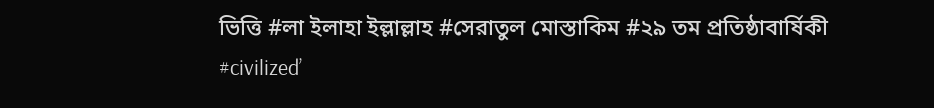ভিত্তি #লা ইলাহা ইল্লাল্লাহ #সেরাতুল মোস্তাকিম #২৯ তম প্রতিষ্ঠাবার্ষিকী #civilized’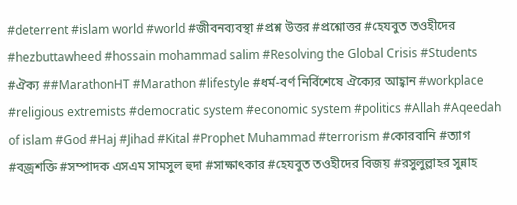#deterrent #islam world #world #জীবনব্যবস্থা #প্রশ্ন উত্তর #প্রশ্নোত্তর #হেযবুত তওহীদের #hezbuttawheed #hossain mohammad salim #Resolving the Global Crisis #Students #ঐক্য ##MarathonHT #Marathon #lifestyle #ধর্ম-বর্ণ নির্বিশেষে ঐক্যের আহ্বান #workplace #religious extremists #democratic system #economic system #politics #Allah #Aqeedah of islam #God #Haj #Jihad #Kital #Prophet Muhammad #terrorism #কোরবানি #ত্যাগ #বজ্রশক্তি #সম্পাদক এসএম সামসুল হুদা #সাক্ষাৎকার #হেযবুত তওহীদের বিজয় #রসুলুল্লাহর সুন্নাহ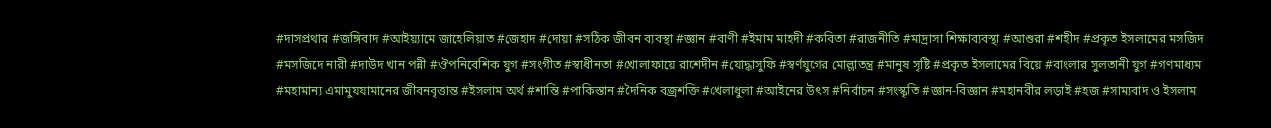#দাসপ্রথার #জঙ্গিবাদ #আইয়্যামে জাহেলিয়াত #জেহাদ #দোয়া #সঠিক জীবন ব্যবস্থা #জ্ঞান #বাণী #ইমাম মাহদী #কবিতা #রাজনীতি #মাদ্রাসা শিক্ষাব্যবস্থা #আশুরা #শহীদ #প্রকৃত ইসলামের মসজিদ #মসজিদে নারী #দাউদ খান পন্নী #ঔপনিবেশিক যুগ #সংগীত #স্বাধীনতা #খোলাফায়ে রাশেদীন #যোদ্ধাসুফি #স্বর্ণযুগের মোল্লাতন্ত্র #মানুষ সৃষ্টি #প্রকৃত ইসলামের বিয়ে #বাংলার সুলতানী যুগ #গণমাধ্যম #মহামান্য এমামুযযামানের জীবনবৃত্তান্ত #ইসলাম অর্থ #শান্তি #পাকিস্তান #দৈনিক বজ্রশক্তি #খেলাধুলা #আইনের উৎস #নির্বাচন #সংস্কৃতি #জ্ঞান-বিজ্ঞান #মহানবীর লড়াই #হজ #সাম্যবাদ ও ইসলাম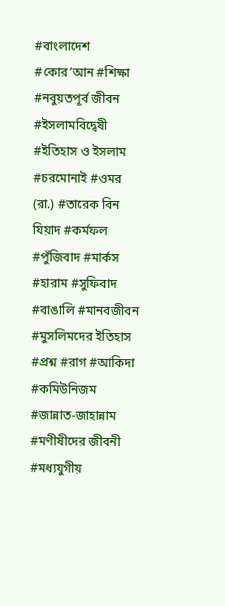#বাংলাদেশ #কোর’আন #শিক্ষা #নবুয়তপূর্ব জীবন #ইসলামবিদ্বেষী #ইতিহাস ও ইসলাম #চরমোনাই #ওমর (রা.) #তারেক বিন যিয়াদ #কর্মফল #পুঁজিবাদ #মার্কস #হারাম #সুফিবাদ #বাঙালি #মানবজীবন #মুসলিমদের ইতিহাস #প্রশ্ন #রাগ #আকিদা #কমিউনিজম #জান্নাত-জাহান্নাম #মণীষীদের জীবনী #মধ্যযুগীয়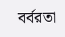বর্বরতা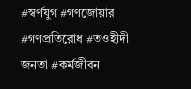#স্বর্ণযুগ #গণজোয়ার #গণপ্রতিরোধ #তওহীদী জনতা #কর্মজীবন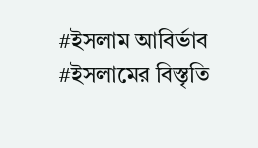#ইসলাম আবির্ভাব #ইসলামের বিস্তৃতি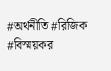#অর্থনীতি #রিজিক #বিস্ময়কর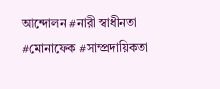আন্দোলন #নারী স্বাধীনতা #মোনাফেক #সাম্প্রদায়িকতা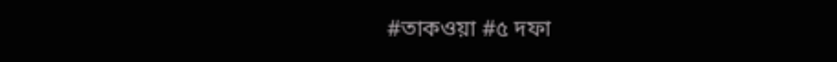#তাকওয়া #৫ দফা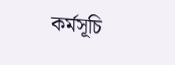কর্মসূচি